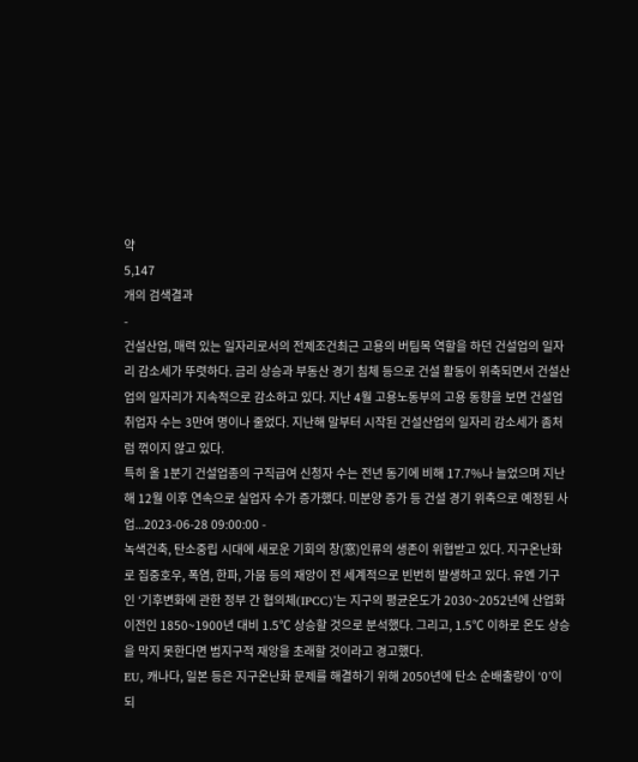약
5,147
개의 검색결과
-
건설산업, 매력 있는 일자리로서의 전제조건최근 고용의 버팀목 역할을 하던 건설업의 일자리 감소세가 뚜렷하다. 금리 상승과 부동산 경기 침체 등으로 건설 활동이 위축되면서 건설산업의 일자리가 지속적으로 감소하고 있다. 지난 4월 고용노동부의 고용 동향을 보면 건설업 취업자 수는 3만여 명이나 줄었다. 지난해 말부터 시작된 건설산업의 일자리 감소세가 좀처럼 꺾이지 않고 있다.
특히 올 1분기 건설업종의 구직급여 신청자 수는 전년 동기에 비해 17.7%나 늘었으며 지난해 12월 이후 연속으로 실업자 수가 증가했다. 미분양 증가 등 건설 경기 위축으로 예정된 사업...2023-06-28 09:00:00 -
녹색건축, 탄소중립 시대에 새로운 기회의 창(窓)인류의 생존이 위협받고 있다. 지구온난화로 집중호우, 폭염, 한파, 가뭄 등의 재앙이 전 세계적으로 빈번히 발생하고 있다. 유엔 기구인 ‘기후변화에 관한 정부 간 협의체(IPCC)’는 지구의 평균온도가 2030~2052년에 산업화 이전인 1850~1900년 대비 1.5℃ 상승할 것으로 분석했다. 그리고, 1.5℃ 이하로 온도 상승을 막지 못한다면 범지구적 재앙을 초래할 것이라고 경고했다.
EU, 캐나다, 일본 등은 지구온난화 문제를 해결하기 위해 2050년에 탄소 순배출량이 ‘0’이 되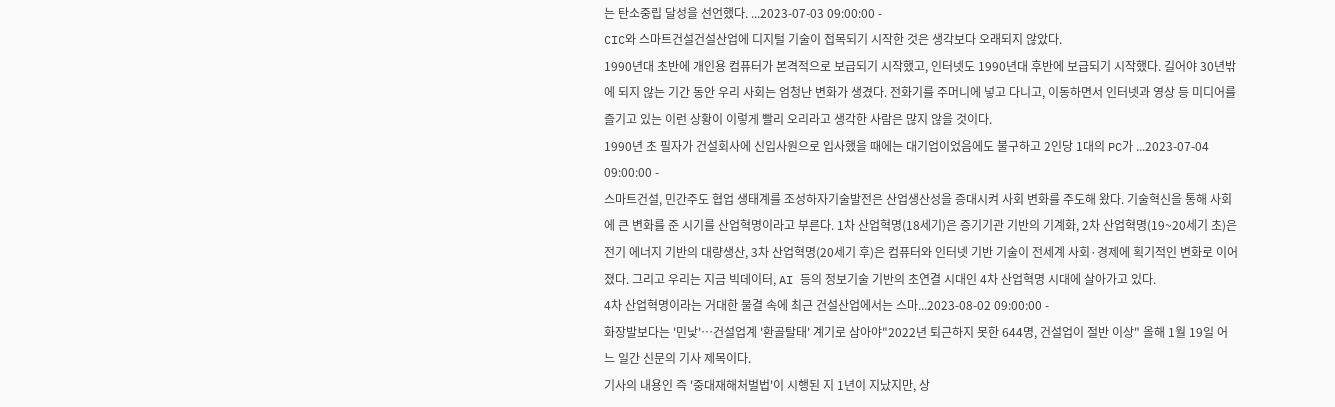는 탄소중립 달성을 선언했다. ...2023-07-03 09:00:00 -
CIC와 스마트건설건설산업에 디지털 기술이 접목되기 시작한 것은 생각보다 오래되지 않았다.
1990년대 초반에 개인용 컴퓨터가 본격적으로 보급되기 시작했고, 인터넷도 1990년대 후반에 보급되기 시작했다. 길어야 30년밖에 되지 않는 기간 동안 우리 사회는 엄청난 변화가 생겼다. 전화기를 주머니에 넣고 다니고, 이동하면서 인터넷과 영상 등 미디어를 즐기고 있는 이런 상황이 이렇게 빨리 오리라고 생각한 사람은 많지 않을 것이다.
1990년 초 필자가 건설회사에 신입사원으로 입사했을 때에는 대기업이었음에도 불구하고 2인당 1대의 PC가 ...2023-07-04 09:00:00 -
스마트건설, 민간주도 협업 생태계를 조성하자기술발전은 산업생산성을 증대시켜 사회 변화를 주도해 왔다. 기술혁신을 통해 사회에 큰 변화를 준 시기를 산업혁명이라고 부른다. 1차 산업혁명(18세기)은 증기기관 기반의 기계화, 2차 산업혁명(19~20세기 초)은 전기 에너지 기반의 대량생산, 3차 산업혁명(20세기 후)은 컴퓨터와 인터넷 기반 기술이 전세계 사회·경제에 획기적인 변화로 이어졌다. 그리고 우리는 지금 빅데이터, AI 등의 정보기술 기반의 초연결 시대인 4차 산업혁명 시대에 살아가고 있다.
4차 산업혁명이라는 거대한 물결 속에 최근 건설산업에서는 스마...2023-08-02 09:00:00 -
화장발보다는 '민낯'…건설업계 '환골탈태' 계기로 삼아야"2022년 퇴근하지 못한 644명, 건설업이 절반 이상" 올해 1월 19일 어느 일간 신문의 기사 제목이다.
기사의 내용인 즉 '중대재해처벌법'이 시행된 지 1년이 지났지만, 상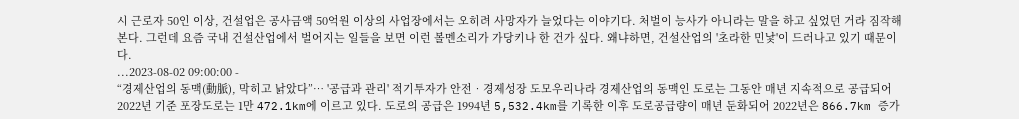시 근로자 50인 이상, 건설업은 공사금액 50억원 이상의 사업장에서는 오히려 사망자가 늘었다는 이야기다. 처벌이 능사가 아니라는 말을 하고 싶었던 거라 짐작해 본다. 그런데 요즘 국내 건설산업에서 벌어지는 일들을 보면 이런 볼멘소리가 가당키나 한 건가 싶다. 왜냐하면, 건설산업의 '초라한 민낯'이 드러나고 있기 때문이다.
...2023-08-02 09:00:00 -
“경제산업의 동맥(動脈), 막히고 낡았다”… '공급과 관리' 적기투자가 안전‧경제성장 도모우리나라 경제산업의 동맥인 도로는 그동안 매년 지속적으로 공급되어 2022년 기준 포장도로는 1만 472.1km에 이르고 있다. 도로의 공급은 1994년 5,532.4km를 기록한 이후 도로공급량이 매년 둔화되어 2022년은 866.7km 증가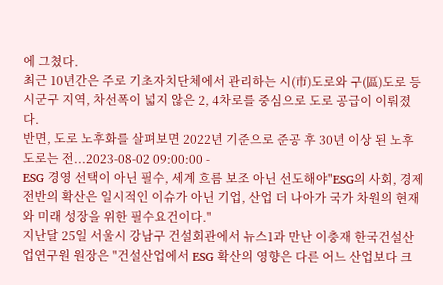에 그쳤다.
최근 10년간은 주로 기초자치단체에서 관리하는 시(市)도로와 구(區)도로 등 시군구 지역, 차선폭이 넓지 않은 2, 4차로를 중심으로 도로 공급이 이뤄졌다.
반면, 도로 노후화를 살펴보면 2022년 기준으로 준공 후 30년 이상 된 노후도로는 전...2023-08-02 09:00:00 -
ESG 경영 선택이 아닌 필수, 세계 흐름 보조 아닌 선도해야"ESG의 사회, 경제 전반의 확산은 일시적인 이슈가 아닌 기업, 산업 더 나아가 국가 차원의 현재와 미래 성장을 위한 필수요건이다."
지난달 25일 서울시 강남구 건설회관에서 뉴스1과 만난 이충재 한국건설산업연구원 원장은 "건설산업에서 ESG 확산의 영향은 다른 어느 산업보다 크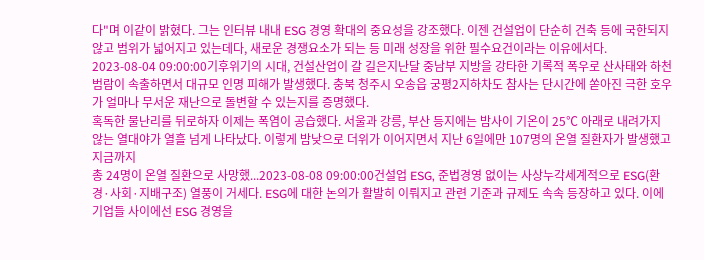다"며 이같이 밝혔다. 그는 인터뷰 내내 ESG 경영 확대의 중요성을 강조했다. 이젠 건설업이 단순히 건축 등에 국한되지 않고 범위가 넓어지고 있는데다, 새로운 경쟁요소가 되는 등 미래 성장을 위한 필수요건이라는 이유에서다.
2023-08-04 09:00:00기후위기의 시대, 건설산업이 갈 길은지난달 중남부 지방을 강타한 기록적 폭우로 산사태와 하천 범람이 속출하면서 대규모 인명 피해가 발생했다. 충북 청주시 오송읍 궁평2지하차도 참사는 단시간에 쏟아진 극한 호우가 얼마나 무서운 재난으로 돌변할 수 있는지를 증명했다.
혹독한 물난리를 뒤로하자 이제는 폭염이 공습했다. 서울과 강릉, 부산 등지에는 밤사이 기온이 25℃ 아래로 내려가지 않는 열대야가 열흘 넘게 나타났다. 이렇게 밤낮으로 더위가 이어지면서 지난 6일에만 107명의 온열 질환자가 발생했고 지금까지
총 24명이 온열 질환으로 사망했...2023-08-08 09:00:00건설업 ESG, 준법경영 없이는 사상누각세계적으로 ESG(환경·사회·지배구조) 열풍이 거세다. ESG에 대한 논의가 활발히 이뤄지고 관련 기준과 규제도 속속 등장하고 있다. 이에 기업들 사이에선 ESG 경영을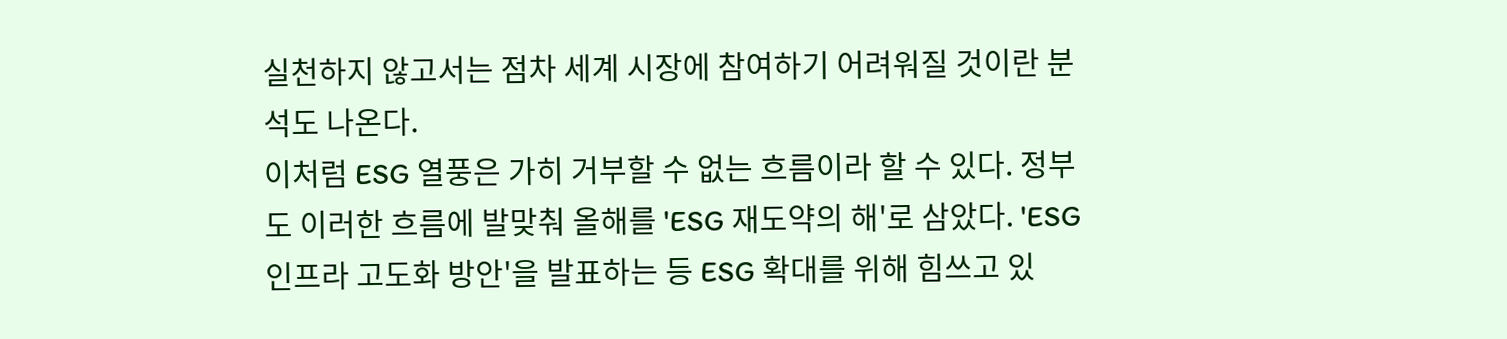실천하지 않고서는 점차 세계 시장에 참여하기 어려워질 것이란 분석도 나온다.
이처럼 ESG 열풍은 가히 거부할 수 없는 흐름이라 할 수 있다. 정부도 이러한 흐름에 발맞춰 올해를 'ESG 재도약의 해'로 삼았다. 'ESG 인프라 고도화 방안'을 발표하는 등 ESG 확대를 위해 힘쓰고 있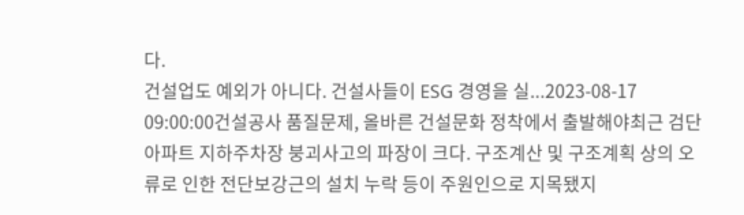다.
건설업도 예외가 아니다. 건설사들이 ESG 경영을 실...2023-08-17 09:00:00건설공사 품질문제, 올바른 건설문화 정착에서 출발해야최근 검단 아파트 지하주차장 붕괴사고의 파장이 크다. 구조계산 및 구조계획 상의 오류로 인한 전단보강근의 설치 누락 등이 주원인으로 지목됐지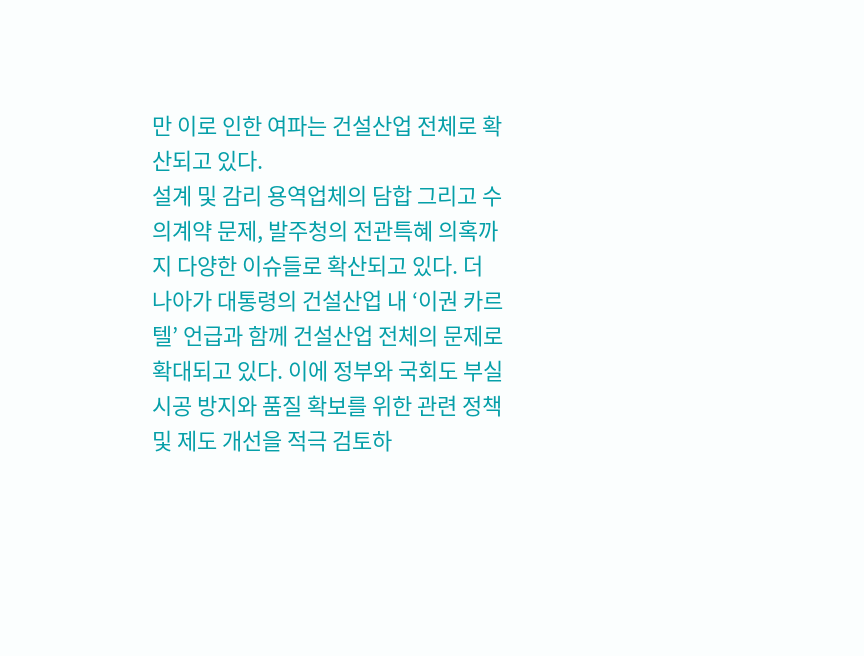만 이로 인한 여파는 건설산업 전체로 확산되고 있다.
설계 및 감리 용역업체의 담합 그리고 수의계약 문제, 발주청의 전관특혜 의혹까지 다양한 이슈들로 확산되고 있다. 더 나아가 대통령의 건설산업 내 ‘이권 카르텔’ 언급과 함께 건설산업 전체의 문제로 확대되고 있다. 이에 정부와 국회도 부실시공 방지와 품질 확보를 위한 관련 정책 및 제도 개선을 적극 검토하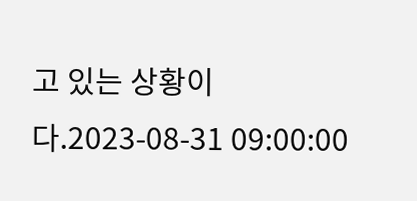고 있는 상황이다.2023-08-31 09:00:00